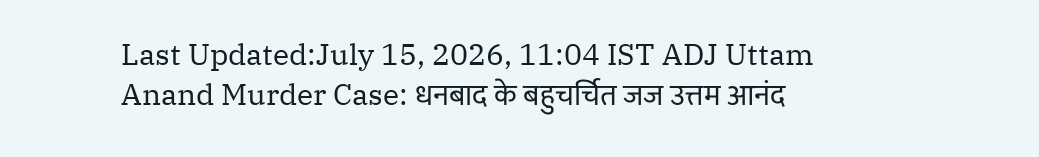Last Updated:July 15, 2026, 11:04 IST ADJ Uttam Anand Murder Case: धनबाद के बहुचर्चित जज उत्तम आनंद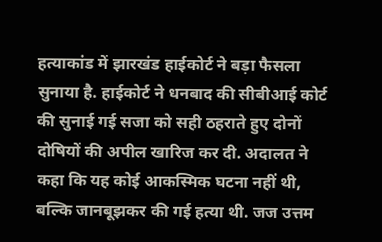हत्याकांड में झारखंड हाईकोर्ट ने बड़ा फैसला सुनाया है. हाईकोर्ट ने धनबाद की सीबीआई कोर्ट की सुनाई गई सजा को सही ठहराते हुए दोनों दोषियों की अपील खारिज कर दी. अदालत ने कहा कि यह कोई आकस्मिक घटना नहीं थी, बल्कि जानबूझकर की गई हत्या थी. जज उत्तम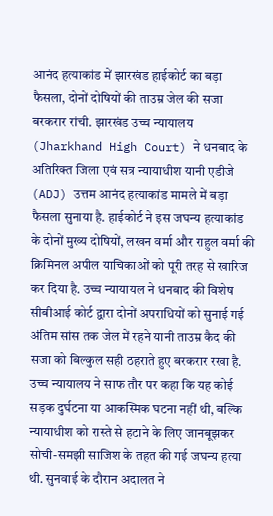आनंद हत्याकांड में झारखंड हाईकोर्ट का बड़ा फैसला, दोनों दोषियों की ताउम्र जेल की सजा बरकरार रांची. झारखंड उच्च न्यायालय (Jharkhand High Court) ने धनबाद के अतिरिक्त जिला एवं सत्र न्यायाधीश यानी एडीजे (ADJ) उत्तम आनंद हत्याकांड मामले में बड़ा फैसला सुनाया है. हाईकोर्ट ने इस जघन्य हत्याकांड के दोनों मुख्य दोषियों, लखन वर्मा और राहुल वर्मा की क्रिमिनल अपील याचिकाओं को पूरी तरह से खारिज कर दिया है. उच्च न्यायायल ने धनबाद की विशेष सीबीआई कोर्ट द्वारा दोनों अपराधियों को सुनाई गई अंतिम सांस तक जेल में रहने यानी ताउम्र कैद की सजा को बिल्कुल सही ठहराते हुए बरकरार रखा है. उच्च न्यायालय ने साफ तौर पर कहा कि यह कोई सड़क दुर्घटना या आकस्मिक घटना नहीं थी, बल्कि न्यायाधीश को रास्ते से हटाने के लिए जानबूझकर सोची-समझी साजिश के तहत की गई जघन्य हत्या थी. सुनवाई के दौरान अदालत ने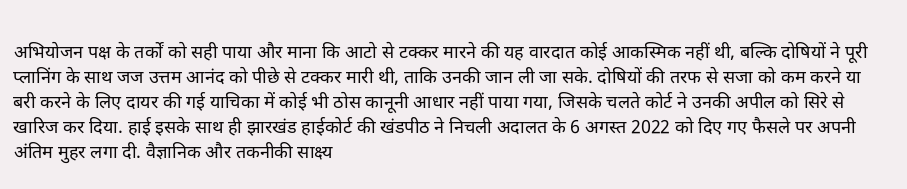अभियोजन पक्ष के तर्कों को सही पाया और माना कि आटो से टक्कर मारने की यह वारदात कोई आकस्मिक नहीं थी, बल्कि दोषियों ने पूरी प्लानिंग के साथ जज उत्तम आनंद को पीछे से टक्कर मारी थी, ताकि उनकी जान ली जा सके. दोषियों की तरफ से सजा को कम करने या बरी करने के लिए दायर की गई याचिका में कोई भी ठोस कानूनी आधार नहीं पाया गया, जिसके चलते कोर्ट ने उनकी अपील को सिरे से खारिज कर दिया. हाई इसके साथ ही झारखंड हाईकोर्ट की खंडपीठ ने निचली अदालत के 6 अगस्त 2022 को दिए गए फैसले पर अपनी अंतिम मुहर लगा दी. वैज्ञानिक और तकनीकी साक्ष्य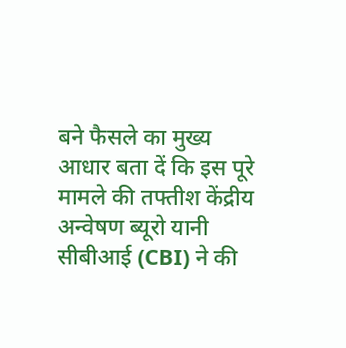बने फैसले का मुख्य आधार बता दें कि इस पूरे मामले की तफ्तीश केंद्रीय अन्वेषण ब्यूरो यानी सीबीआई (CBI) ने की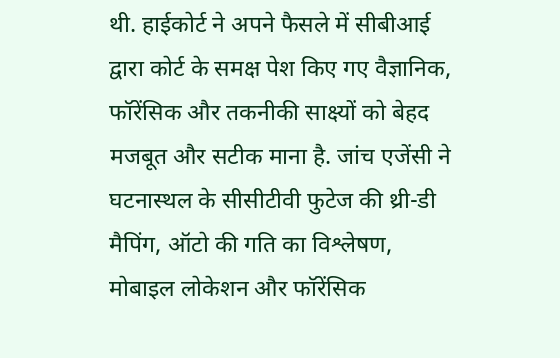थी. हाईकोर्ट ने अपने फैसले में सीबीआई द्वारा कोर्ट के समक्ष पेश किए गए वैज्ञानिक, फॉरेंसिक और तकनीकी साक्ष्यों को बेहद मजबूत और सटीक माना है. जांच एजेंसी ने घटनास्थल के सीसीटीवी फुटेज की थ्री-डी मैपिंग, ऑटो की गति का विश्लेषण, मोबाइल लोकेशन और फॉरेंसिक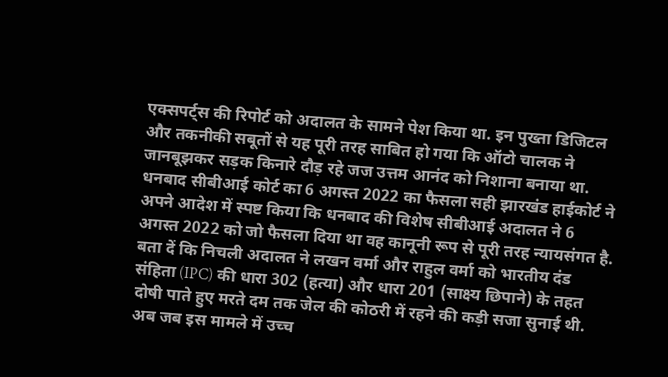एक्सपर्ट्स की रिपोर्ट को अदालत के सामने पेश किया था. इन पुख्ता डिजिटल और तकनीकी सबूतों से यह पूरी तरह साबित हो गया कि ऑटो चालक ने जानबूझकर सड़क किनारे दौड़ रहे जज उत्तम आनंद को निशाना बनाया था. धनबाद सीबीआई कोर्ट का 6 अगस्त 2022 का फैसला सही झारखंड हाईकोर्ट ने अपने आदेश में स्पष्ट किया कि धनबाद की विशेष सीबीआई अदालत ने 6 अगस्त 2022 को जो फैसला दिया था वह कानूनी रूप से पूरी तरह न्यायसंगत है. बता दें कि निचली अदालत ने लखन वर्मा और राहुल वर्मा को भारतीय दंड संहिता (IPC) की धारा 302 (हत्या) और धारा 201 (साक्ष्य छिपाने) के तहत दोषी पाते हुए मरते दम तक जेल की कोठरी में रहने की कड़ी सजा सुनाई थी. अब जब इस मामले में उच्च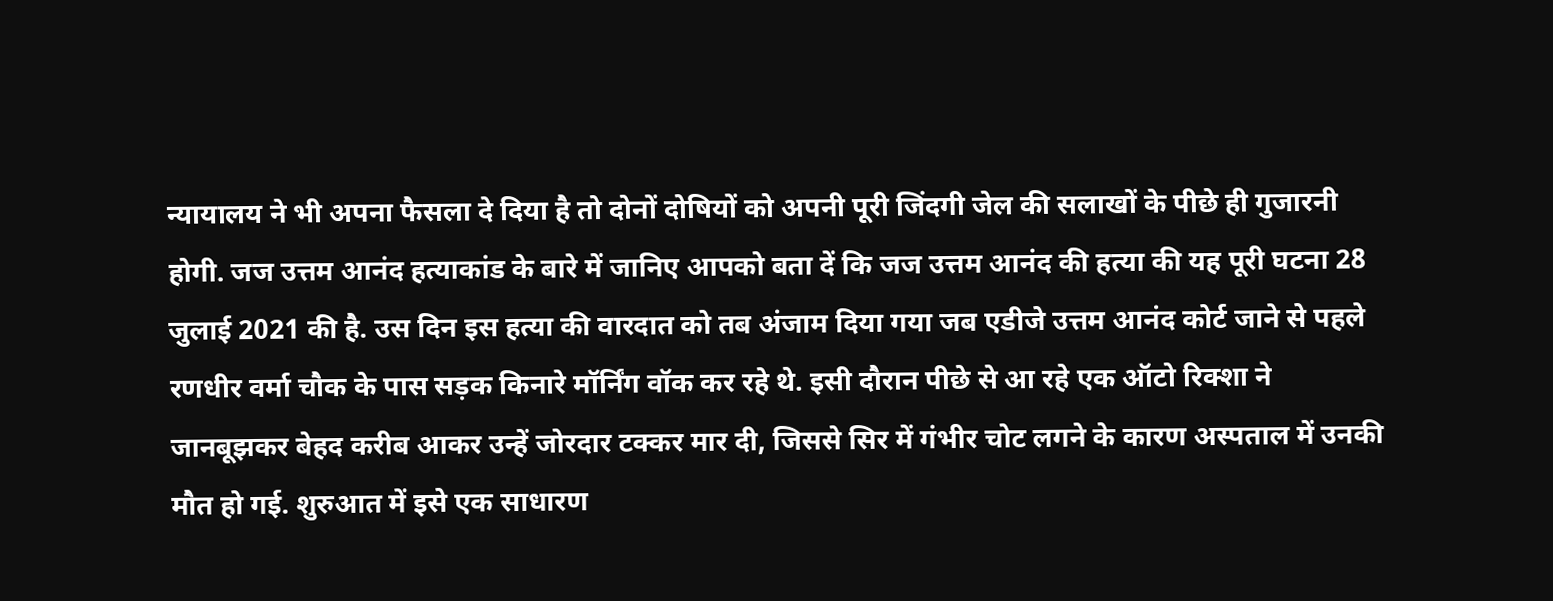न्यायालय ने भी अपना फैसला दे दिया है तो दोनों दोषियों को अपनी पूरी जिंदगी जेल की सलाखों के पीछे ही गुजारनी होगी. जज उत्तम आनंद हत्याकांड के बारे में जानिए आपको बता दें कि जज उत्तम आनंद की हत्या की यह पूरी घटना 28 जुलाई 2021 की है. उस दिन इस हत्या की वारदात को तब अंजाम दिया गया जब एडीजे उत्तम आनंद कोर्ट जाने से पहले रणधीर वर्मा चौक के पास सड़क किनारे मॉर्निंग वॉक कर रहे थे. इसी दौरान पीछे से आ रहे एक ऑटो रिक्शा ने जानबूझकर बेहद करीब आकर उन्हें जोरदार टक्कर मार दी, जिससे सिर में गंभीर चोट लगने के कारण अस्पताल में उनकी मौत हो गई. शुरुआत में इसे एक साधारण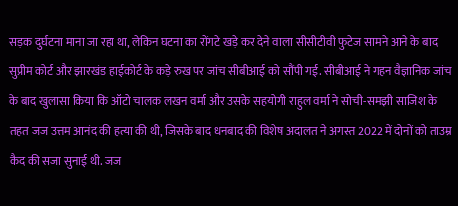सड़क दुर्घटना माना जा रहा था, लेकिन घटना का रोंगटे खड़े कर देने वाला सीसीटीवी फुटेज सामने आने के बाद सुप्रीम कोर्ट और झारखंड हाईकोर्ट के कड़े रुख पर जांच सीबीआई को सौंपी गई. सीबीआई ने गहन वैज्ञानिक जांच के बाद खुलासा किया कि ऑटो चालक लखन वर्मा और उसके सहयोगी राहुल वर्मा ने सोची-समझी साजिश के तहत जज उत्तम आनंद की हत्या की थी, जिसके बाद धनबाद की विशेष अदालत ने अगस्त 2022 में दोनों को ताउम्र कैद की सजा सुनाई थी. जज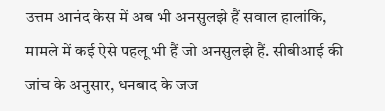उत्तम आनंद केस में अब भी अनसुलझे हैं सवाल हालांकि, मामले में कई ऐसे पहलू भी हैं जो अनसुलझे हैं. सीबीआई की जांच के अनुसार, धनबाद के जज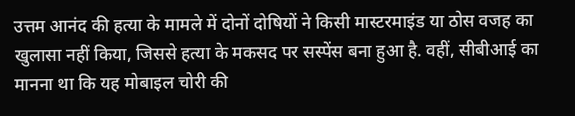उत्तम आनंद की हत्या के मामले में दोनों दोषियों ने किसी मास्टरमाइंड या ठोस वजह का खुलासा नहीं किया, जिससे हत्या के मकसद पर सस्पेंस बना हुआ है. वहीं, सीबीआई का मानना था कि यह मोबाइल चोरी की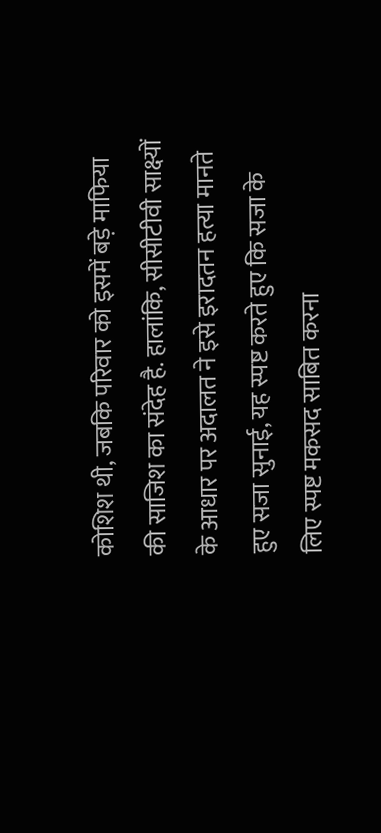कोशिश थी, जबकि परिवार को इसमें बड़े माफिया की साजिश का संदेह है. हालांकि, सीसीटीवी साक्ष्यों के आधार पर अदालत ने इसे इरादतन हत्या मानते हुए सजा सुनाई, यह स्पष्ट करते हुए कि सजा के लिए स्पष्ट मकसद साबित करना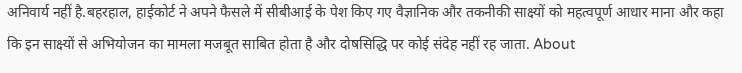अनिवार्य नहीं है.बहरहाल, हाईकोर्ट ने अपने फैसले में सीबीआई के पेश किए गए वैज्ञानिक और तकनीकी साक्ष्यों को महत्वपूर्ण आधार माना और कहा कि इन साक्ष्यों से अभियोजन का मामला मजबूत साबित होता है और दोषसिद्धि पर कोई संदेह नहीं रह जाता. About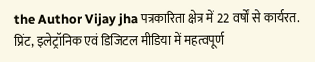the Author Vijay jha पत्रकारिता क्षेत्र में 22 वर्षों से कार्यरत. प्रिंट, इलेट्रॉनिक एवं डिजिटल मीडिया में महत्वपूर्ण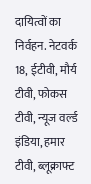दायित्वों का निर्वहन. नेटवर्क 18, ईटीवी, मौर्य टीवी, फोकस टीवी, न्यूज वर्ल्ड इंडिया, हमार टीवी, ब्लूक्राफ्ट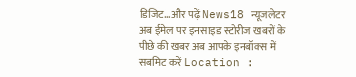डिजिट…और पढ़ें News18 न्यूजलेटर अब ईमेल पर इनसाइड स्टोरीज खबरों के पीछे की खबर अब आपके इनबॉक्स में सबमिट करें Location :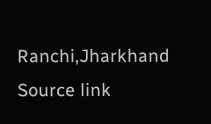Ranchi,Jharkhand Source link